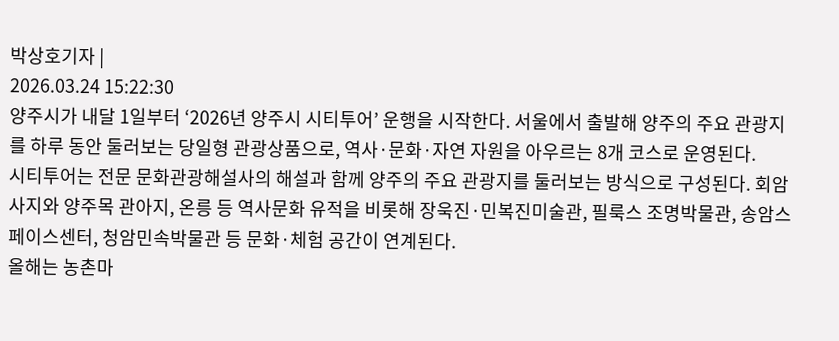박상호기자 |
2026.03.24 15:22:30
양주시가 내달 1일부터 ‘2026년 양주시 시티투어’ 운행을 시작한다. 서울에서 출발해 양주의 주요 관광지를 하루 동안 둘러보는 당일형 관광상품으로, 역사·문화·자연 자원을 아우르는 8개 코스로 운영된다.
시티투어는 전문 문화관광해설사의 해설과 함께 양주의 주요 관광지를 둘러보는 방식으로 구성된다. 회암사지와 양주목 관아지, 온릉 등 역사문화 유적을 비롯해 장욱진·민복진미술관, 필룩스 조명박물관, 송암스페이스센터, 청암민속박물관 등 문화·체험 공간이 연계된다.
올해는 농촌마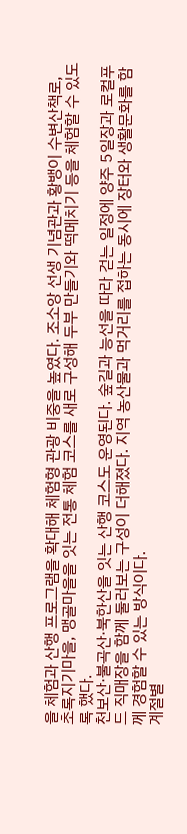을 체험과 산행 프로그램을 확대해 체험형 관광 비중을 높였다. 조소앙 선생 기념관과 황뱅이 수변산책로, 초록지기마을, 맹골마을을 잇는 전통 체험 코스를 새로 구성해 두부 만들기와 떡메치기 등을 체험할 수 있도록 했다.
천보산·불곡산·북한산을 잇는 산행 코스도 운영된다. 숲길과 능선을 따라 걷는 일정에 양주 5일장과 로컬푸드 직매장을 함께 둘러보는 구성이 더해졌다. 지역 농산물과 먹거리를 접하는 동시에 장터와 생활문화를 함께 경험할 수 있는 방식이다.
계절별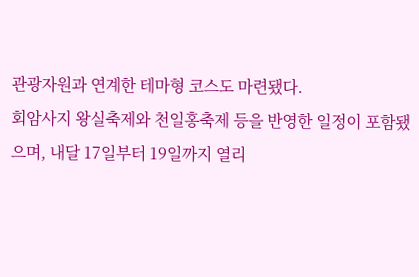관광자원과 연계한 테마형 코스도 마련됐다.
회암사지 왕실축제와 천일홍축제 등을 반영한 일정이 포함됐으며, 내달 17일부터 19일까지 열리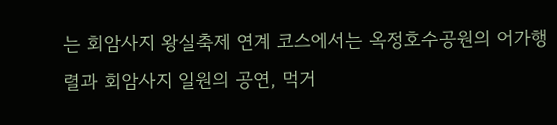는 회암사지 왕실축제 연계 코스에서는 옥정호수공원의 어가행렬과 회암사지 일원의 공연, 먹거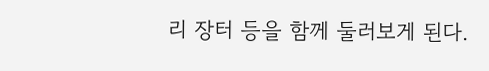리 장터 등을 함께 둘러보게 된다.